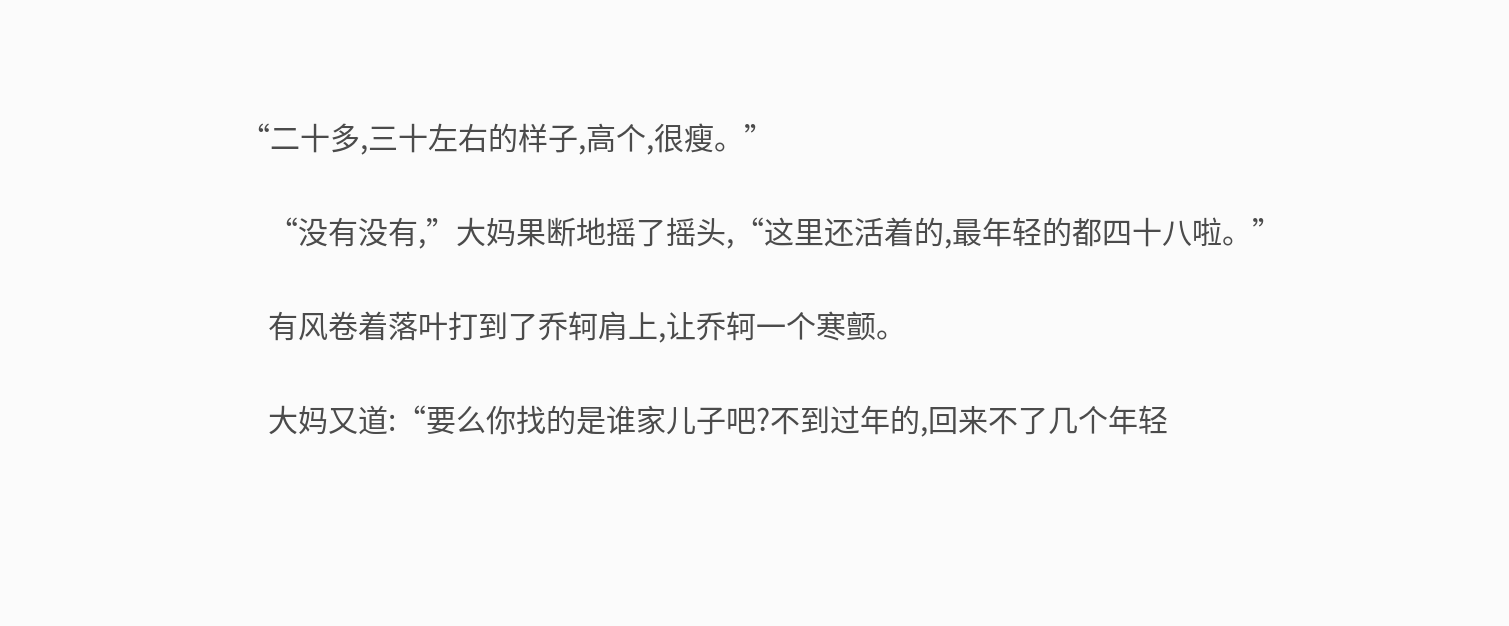“二十多,三十左右的样子,高个,很瘦。”

    “没有没有,”大妈果断地摇了摇头,“这里还活着的,最年轻的都四十八啦。”

    有风卷着落叶打到了乔轲肩上,让乔轲一个寒颤。

    大妈又道:“要么你找的是谁家儿子吧?不到过年的,回来不了几个年轻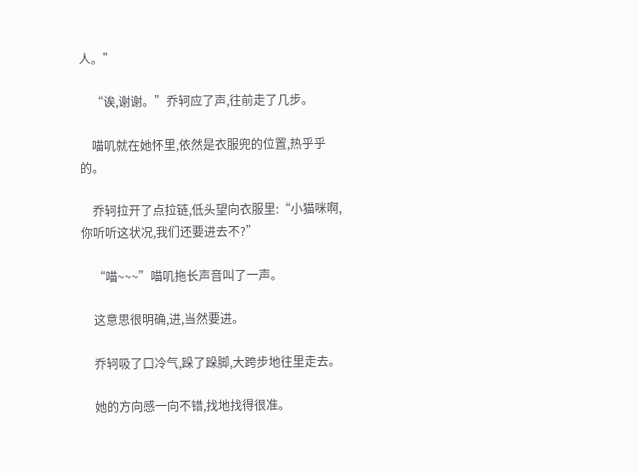人。”

    “诶,谢谢。”乔轲应了声,往前走了几步。

    喵叽就在她怀里,依然是衣服兜的位置,热乎乎的。

    乔轲拉开了点拉链,低头望向衣服里:“小猫咪啊,你听听这状况,我们还要进去不?”

    “喵~~~”喵叽拖长声音叫了一声。

    这意思很明确,进,当然要进。

    乔轲吸了口冷气,跺了跺脚,大跨步地往里走去。

    她的方向感一向不错,找地找得很准。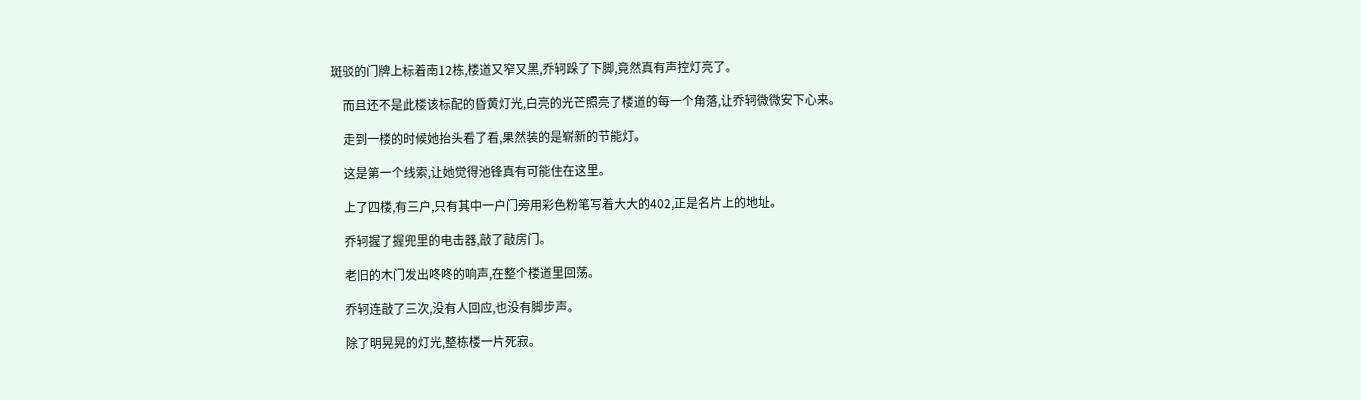斑驳的门牌上标着南12栋,楼道又窄又黑,乔轲跺了下脚,竟然真有声控灯亮了。

    而且还不是此楼该标配的昏黄灯光,白亮的光芒照亮了楼道的每一个角落,让乔轲微微安下心来。

    走到一楼的时候她抬头看了看,果然装的是崭新的节能灯。

    这是第一个线索,让她觉得池锋真有可能住在这里。

    上了四楼,有三户,只有其中一户门旁用彩色粉笔写着大大的402,正是名片上的地址。

    乔轲握了握兜里的电击器,敲了敲房门。

    老旧的木门发出咚咚的响声,在整个楼道里回荡。

    乔轲连敲了三次,没有人回应,也没有脚步声。

    除了明晃晃的灯光,整栋楼一片死寂。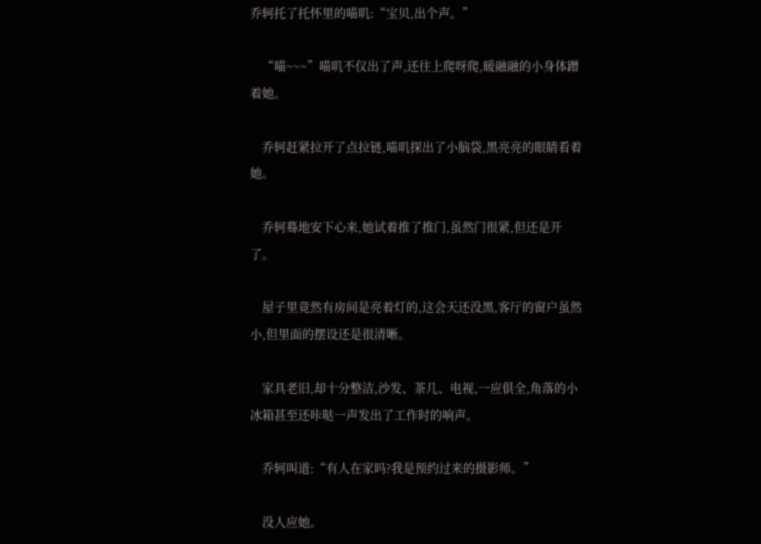乔轲托了托怀里的喵叽:“宝贝,出个声。”

    “喵~~~”喵叽不仅出了声,还往上爬呀爬,暖融融的小身体蹭着她。

    乔轲赶紧拉开了点拉链,喵叽探出了小脑袋,黑亮亮的眼睛看着她。

    乔轲蓦地安下心来,她试着推了推门,虽然门很紧,但还是开了。

    屋子里竟然有房间是亮着灯的,这会天还没黑,客厅的窗户虽然小,但里面的摆设还是很清晰。

    家具老旧,却十分整洁,沙发、茶几、电视,一应俱全,角落的小冰箱甚至还咔哒一声发出了工作时的响声。

    乔轲叫道:“有人在家吗?我是预约过来的摄影师。”

    没人应她。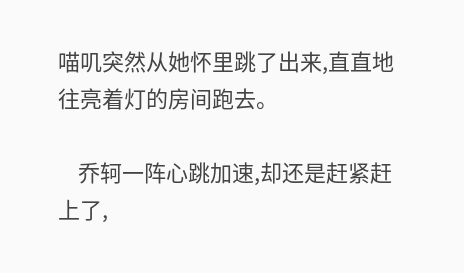喵叽突然从她怀里跳了出来,直直地往亮着灯的房间跑去。

    乔轲一阵心跳加速,却还是赶紧赶上了,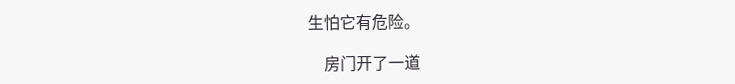生怕它有危险。

    房门开了一道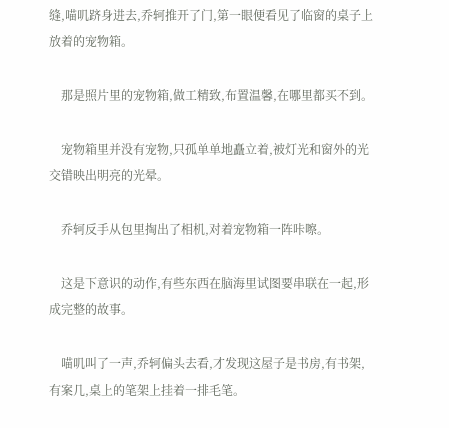缝,喵叽跻身进去,乔轲推开了门,第一眼便看见了临窗的桌子上放着的宠物箱。

    那是照片里的宠物箱,做工精致,布置温馨,在哪里都买不到。

    宠物箱里并没有宠物,只孤单单地矗立着,被灯光和窗外的光交错映出明亮的光晕。

    乔轲反手从包里掏出了相机,对着宠物箱一阵咔嚓。

    这是下意识的动作,有些东西在脑海里试图要串联在一起,形成完整的故事。

    喵叽叫了一声,乔轲偏头去看,才发现这屋子是书房,有书架,有案几,桌上的笔架上挂着一排毛笔。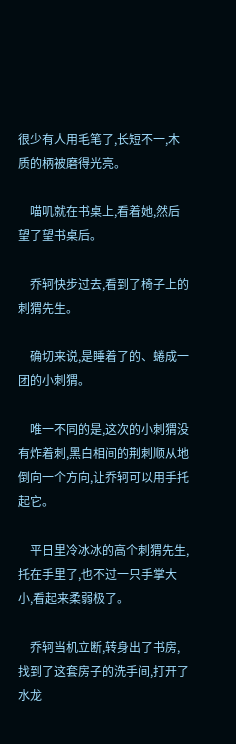很少有人用毛笔了,长短不一,木质的柄被磨得光亮。

    喵叽就在书桌上,看着她,然后望了望书桌后。

    乔轲快步过去,看到了椅子上的刺猬先生。

    确切来说,是睡着了的、蜷成一团的小刺猬。

    唯一不同的是,这次的小刺猬没有炸着刺,黑白相间的荆刺顺从地倒向一个方向,让乔轲可以用手托起它。

    平日里冷冰冰的高个刺猬先生,托在手里了,也不过一只手掌大小,看起来柔弱极了。

    乔轲当机立断,转身出了书房,找到了这套房子的洗手间,打开了水龙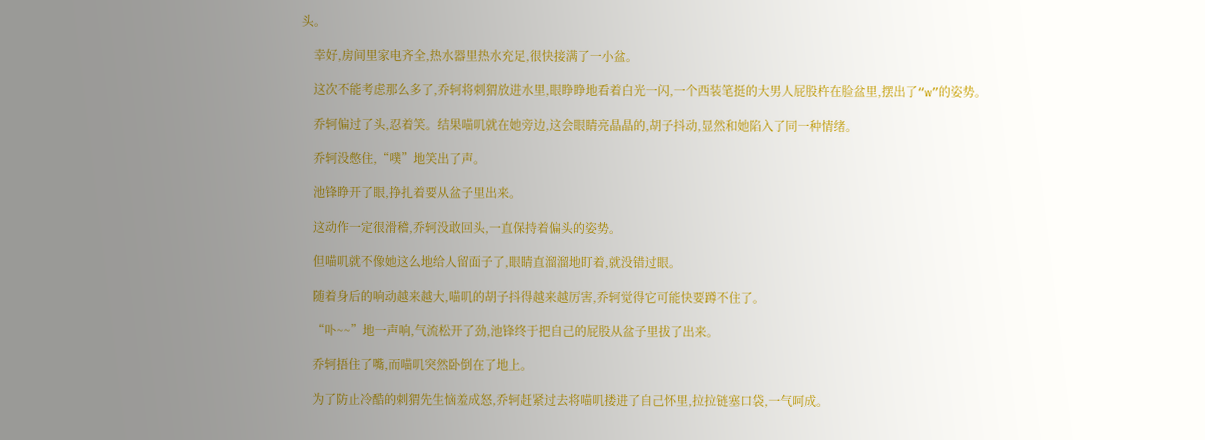头。

    幸好,房间里家电齐全,热水器里热水充足,很快接满了一小盆。

    这次不能考虑那么多了,乔轲将刺猬放进水里,眼睁睁地看着白光一闪,一个西装笔挺的大男人屁股杵在脸盆里,摆出了“w”的姿势。

    乔轲偏过了头,忍着笑。结果喵叽就在她旁边,这会眼睛亮晶晶的,胡子抖动,显然和她陷入了同一种情绪。

    乔轲没憋住,“噗”地笑出了声。

    池锋睁开了眼,挣扎着要从盆子里出来。

    这动作一定很滑稽,乔轲没敢回头,一直保持着偏头的姿势。

    但喵叽就不像她这么地给人留面子了,眼睛直溜溜地盯着,就没错过眼。

    随着身后的响动越来越大,喵叽的胡子抖得越来越厉害,乔轲觉得它可能快要蹲不住了。

    “卟~~”地一声响,气流松开了劲,池锋终于把自己的屁股从盆子里拔了出来。

    乔轲捂住了嘴,而喵叽突然卧倒在了地上。

    为了防止冷酷的刺猬先生恼羞成怒,乔轲赶紧过去将喵叽搂进了自己怀里,拉拉链塞口袋,一气呵成。